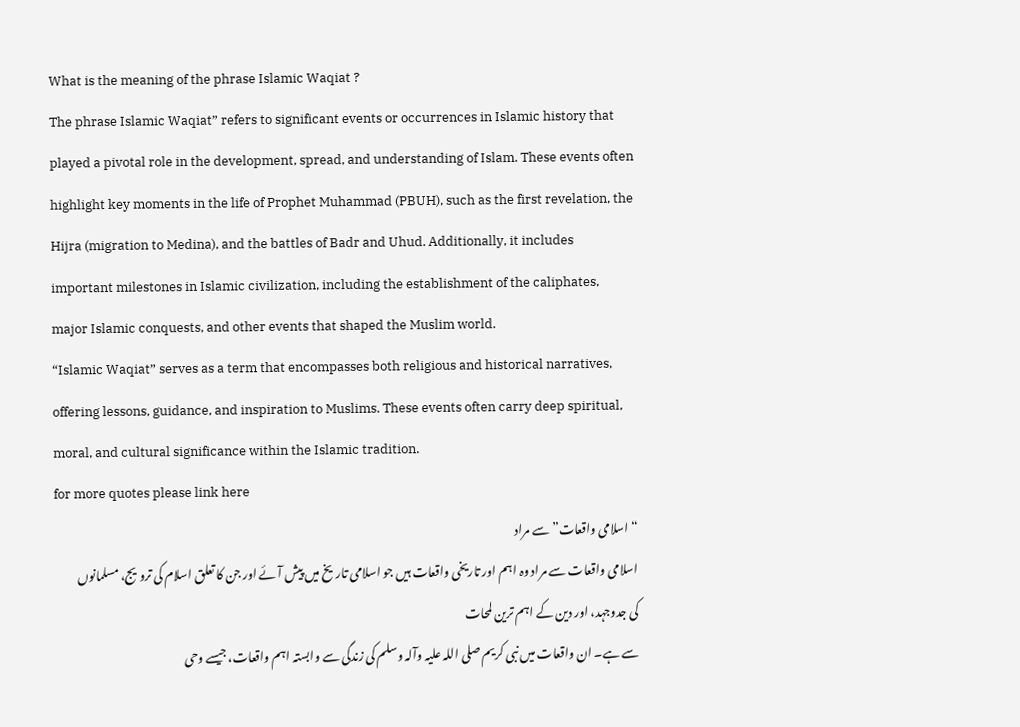What is the meaning of the phrase Islamic Waqiat ?
The phrase Islamic Waqiat” refers to significant events or occurrences in Islamic history that played a pivotal role in the development, spread, and understanding of Islam. These events often highlight key moments in the life of Prophet Muhammad (PBUH), such as the first revelation, the Hijra (migration to Medina), and the battles of Badr and Uhud. Additionally, it includes important milestones in Islamic civilization, including the establishment of the caliphates, major Islamic conquests, and other events that shaped the Muslim world.
“Islamic Waqiat” serves as a term that encompasses both religious and historical narratives, offering lessons, guidance, and inspiration to Muslims. These events often carry deep spiritual, moral, and cultural significance within the Islamic tradition.
for more quotes please link here
“اسلامی واقعات” سے مراد
اسلامی واقعات سے مراد وہ اہم اور تاریخی واقعات ہیں جو اسلامی تاریخ میں پیش آئے اور جن کا تعلق اسلام کی ترویج، مسلمانوں کی جدوجہد، اور دین کے اہم ترین لمحات
سے ہے۔ ان واقعات میں نبی کریم صلی اللہ علیہ وآلہ وسلم کی زندگی سے وابستہ اہم واقعات، جیسے وحی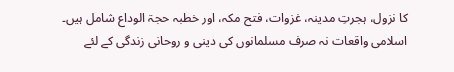کا نزول، ہجرتِ مدینہ، غزوات، فتح مکہ، اور خطبہ حجۃ الوداع شامل ہیں۔
اسلامی واقعات نہ صرف مسلمانوں کی دینی و روحانی زندگی کے لئے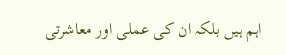اہم ہیں بلکہ ان کی عملی اور معاشرتی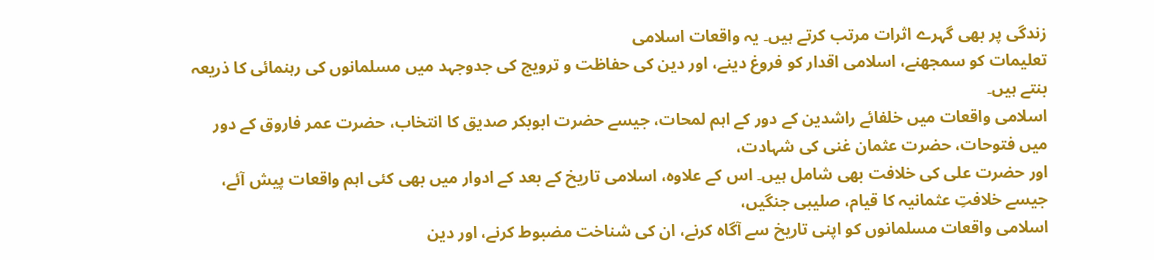زندگی پر بھی گہرے اثرات مرتب کرتے ہیں۔ یہ واقعات اسلامی
تعلیمات کو سمجھنے، اسلامی اقدار کو فروغ دینے، اور دین کی حفاظت و ترویج کی جدوجہد میں مسلمانوں کی رہنمائی کا ذریعہ بنتے ہیں۔
اسلامی واقعات میں خلفائے راشدین کے دور کے اہم لمحات، جیسے حضرت ابوبکر صدیق کا انتخاب، حضرت عمر فاروق کے دور میں فتوحات، حضرت عثمان غنی کی شہادت،
اور حضرت علی کی خلافت بھی شامل ہیں۔ اس کے علاوہ، اسلامی تاریخ کے بعد کے ادوار میں بھی کئی اہم واقعات پیش آئے، جیسے خلافتِ عثمانیہ کا قیام، صلیبی جنگیں،
اسلامی واقعات مسلمانوں کو اپنی تاریخ سے آگاہ کرنے، ان کی شناخت مضبوط کرنے، اور دین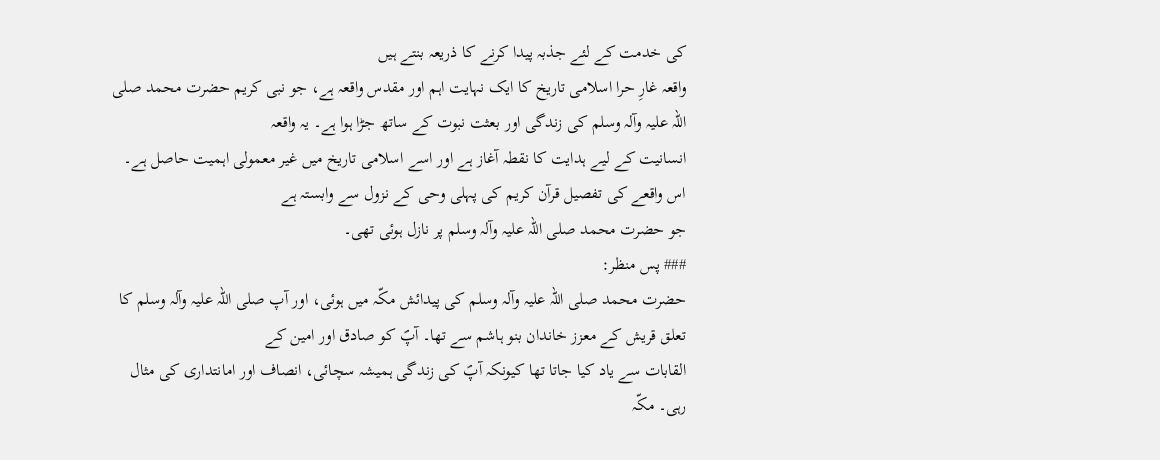کی خدمت کے لئے جذبہ پیدا کرنے کا ذریعہ بنتے ہیں
واقعہ غارِ حرا اسلامی تاریخ کا ایک نہایت اہم اور مقدس واقعہ ہے، جو نبی کریم حضرت محمد صلی اللہ علیہ وآلہ وسلم کی زندگی اور بعثت نبوت کے ساتھ جڑا ہوا ہے۔ یہ واقعہ
انسانیت کے لیے ہدایت کا نقطہ آغاز ہے اور اسے اسلامی تاریخ میں غیر معمولی اہمیت حاصل ہے۔ اس واقعے کی تفصیل قرآن کریم کی پہلی وحی کے نزول سے وابستہ ہے
جو حضرت محمد صلی اللہ علیہ وآلہ وسلم پر نازل ہوئی تھی۔
### پس منظر:
حضرت محمد صلی اللہ علیہ وآلہ وسلم کی پیدائش مکّہ میں ہوئی، اور آپ صلی اللہ علیہ وآلہ وسلم کا تعلق قریش کے معزز خاندان بنو ہاشم سے تھا۔ آپؐ کو صادق اور امین کے
القابات سے یاد کیا جاتا تھا کیونکہ آپؐ کی زندگی ہمیشہ سچائی، انصاف اور امانتداری کی مثال رہی۔ مکّہ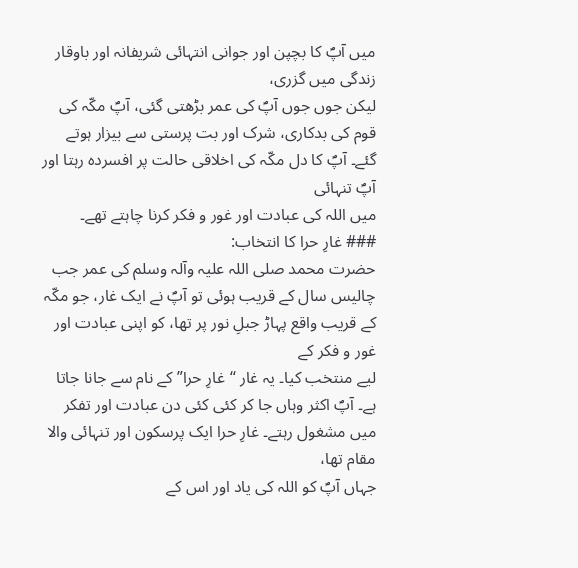میں آپؐ کا بچپن اور جوانی انتہائی شریفانہ اور باوقار زندگی میں گزری،
لیکن جوں جوں آپؐ کی عمر بڑھتی گئی، آپؐ مکّہ کی قوم کی بدکاری، شرک اور بت پرستی سے بیزار ہوتے گئے۔ آپؐ کا دل مکّہ کی اخلاقی حالت پر افسردہ رہتا اور آپؐ تنہائی
میں اللہ کی عبادت اور غور و فکر کرنا چاہتے تھے۔
### غارِ حرا کا انتخاب:
حضرت محمد صلی اللہ علیہ وآلہ وسلم کی عمر جب چالیس سال کے قریب ہوئی تو آپؐ نے ایک غار، جو مکّہ کے قریب واقع پہاڑ جبلِ نور پر تھا، کو اپنی عبادت اور غور و فکر کے
لیے منتخب کیا۔ یہ غار “غارِ حرا” کے نام سے جانا جاتا ہے۔ آپؐ اکثر وہاں جا کر کئی کئی دن عبادت اور تفکر میں مشغول رہتے۔ غارِ حرا ایک پرسکون اور تنہائی والا مقام تھا،
جہاں آپؐ کو اللہ کی یاد اور اس کے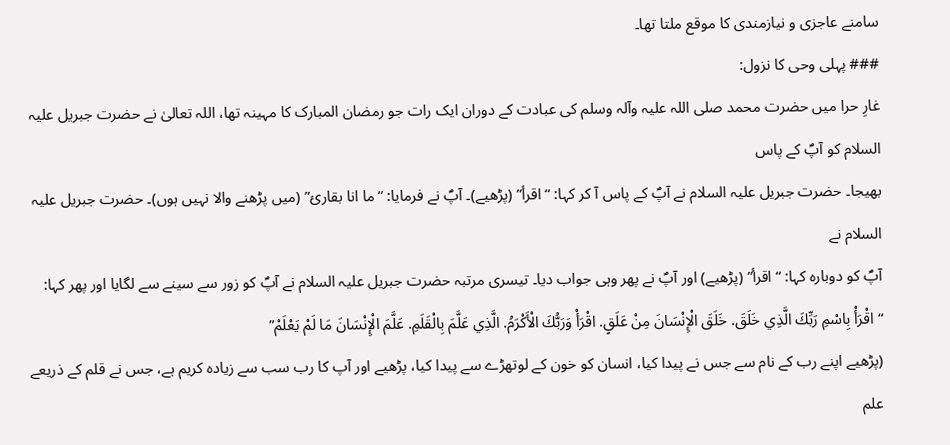سامنے عاجزی و نیازمندی کا موقع ملتا تھا۔
### پہلی وحی کا نزول:
غارِ حرا میں حضرت محمد صلی اللہ علیہ وآلہ وسلم کی عبادت کے دوران ایک رات جو رمضان المبارک کا مہینہ تھا، اللہ تعالیٰ نے حضرت جبریل علیہ السلام کو آپؐ کے پاس
بھیجا۔ حضرت جبریل علیہ السلام نے آپؐ کے پاس آ کر کہا: “اقرأ” (پڑھیے)۔ آپؐ نے فرمایا: “ما انا بقارئ” (میں پڑھنے والا نہیں ہوں)۔ حضرت جبریل علیہ السلام نے
آپؐ کو دوبارہ کہا: “اقرأ” (پڑھیے) اور آپؐ نے پھر وہی جواب دیا۔ تیسری مرتبہ حضرت جبریل علیہ السلام نے آپؐ کو زور سے سینے سے لگایا اور پھر کہا:
“اقْرَأْ بِاسْمِ رَبِّكَ الَّذِي خَلَقَ. خَلَقَ الْإِنْسَانَ مِنْ عَلَقٍ. اقْرَأْ وَرَبُّكَ الْأَكْرَمُ. الَّذِي عَلَّمَ بِالْقَلَمِ. عَلَّمَ الْإِنْسَانَ مَا لَمْ يَعْلَمْ”
(پڑھیے اپنے رب کے نام سے جس نے پیدا کیا، انسان کو خون کے لوتھڑے سے پیدا کیا، پڑھیے اور آپ کا رب سب سے زیادہ کریم ہے، جس نے قلم کے ذریعے علم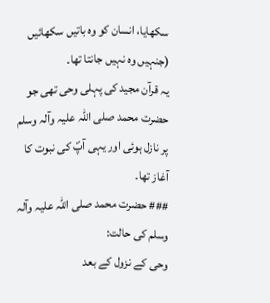سکھایا، انسان کو وہ باتیں سکھائیں
(جنہیں وہ نہیں جانتا تھا۔
یہ قرآن مجید کی پہلی وحی تھی جو حضرت محمد صلی اللہ علیہ وآلہ وسلم پر نازل ہوئی اور یہی آپؐ کی نبوت کا آغاز تھا۔
### حضرت محمد صلی اللہ علیہ وآلہ وسلم کی حالت:
وحی کے نزول کے بعد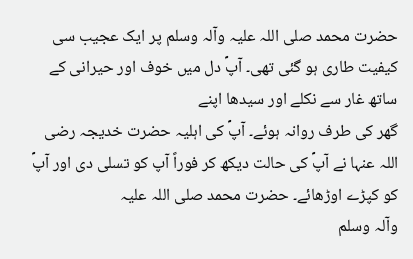حضرت محمد صلی اللہ علیہ وآلہ وسلم پر ایک عجیب سی کیفیت طاری ہو گئی تھی۔ آپؐ دل میں خوف اور حیرانی کے ساتھ غار سے نکلے اور سیدھا اپنے
گھر کی طرف روانہ ہوئے۔ آپؐ کی اہلیہ حضرت خدیجہ رضی اللہ عنہا نے آپؐ کی حالت دیکھ کر فوراً آپ کو تسلی دی اور آپؐ کو کپڑے اوڑھائے۔ حضرت محمد صلی اللہ علیہ
وآلہ وسلم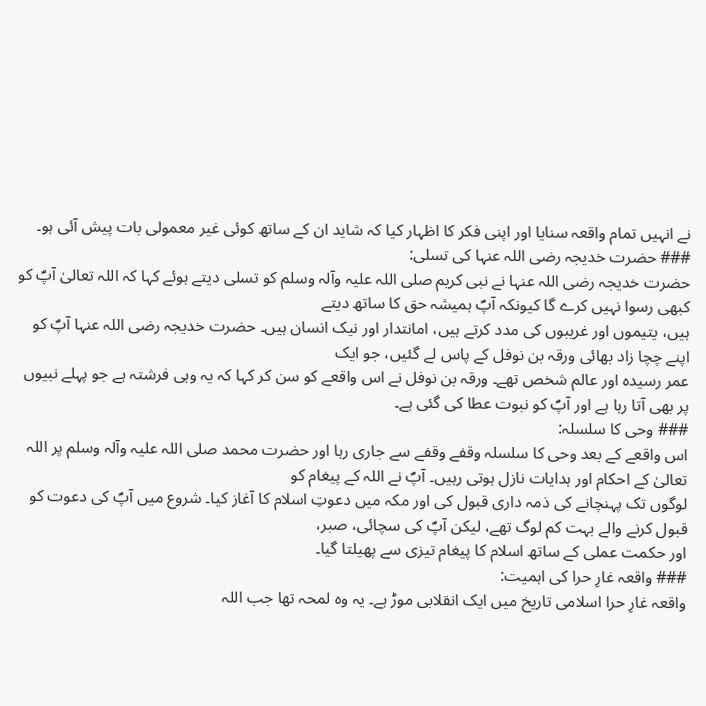نے انہیں تمام واقعہ سنایا اور اپنی فکر کا اظہار کیا کہ شاید ان کے ساتھ کوئی غیر معمولی بات پیش آئی ہو۔
### حضرت خدیجہ رضی اللہ عنہا کی تسلی:
حضرت خدیجہ رضی اللہ عنہا نے نبی کریم صلی اللہ علیہ وآلہ وسلم کو تسلی دیتے ہوئے کہا کہ اللہ تعالیٰ آپؐ کو کبھی رسوا نہیں کرے گا کیونکہ آپؐ ہمیشہ حق کا ساتھ دیتے
ہیں، یتیموں اور غریبوں کی مدد کرتے ہیں، امانتدار اور نیک انسان ہیں۔ حضرت خدیجہ رضی اللہ عنہا آپؐ کو اپنے چچا زاد بھائی ورقہ بن نوفل کے پاس لے گئیں، جو ایک
عمر رسیدہ اور عالم شخص تھے۔ ورقہ بن نوفل نے اس واقعے کو سن کر کہا کہ یہ وہی فرشتہ ہے جو پہلے نبیوں پر بھی آتا رہا ہے اور آپؐ کو نبوت عطا کی گئی ہے۔
### وحی کا سلسلہ:
اس واقعے کے بعد وحی کا سلسلہ وقفے وقفے سے جاری رہا اور حضرت محمد صلی اللہ علیہ وآلہ وسلم پر اللہ تعالیٰ کے احکام اور ہدایات نازل ہوتی رہیں۔ آپؐ نے اللہ کے پیغام کو
لوگوں تک پہنچانے کی ذمہ داری قبول کی اور مکہ میں دعوتِ اسلام کا آغاز کیا۔ شروع میں آپؐ کی دعوت کو قبول کرنے والے بہت کم لوگ تھے، لیکن آپؐ کی سچائی، صبر،
اور حکمت عملی کے ساتھ اسلام کا پیغام تیزی سے پھیلتا گیا۔
### واقعہ غارِ حرا کی اہمیت:
واقعہ غارِ حرا اسلامی تاریخ میں ایک انقلابی موڑ ہے۔ یہ وہ لمحہ تھا جب اللہ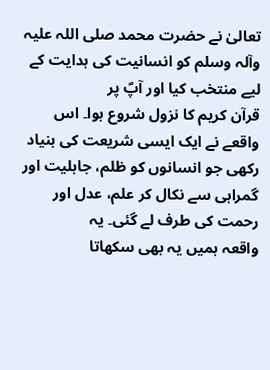تعالیٰ نے حضرت محمد صلی اللہ علیہ وآلہ وسلم کو انسانیت کی ہدایت کے لیے منتخب کیا اور آپؐ پر
قرآن کریم کا نزول شروع ہوا۔ اس واقعے نے ایک ایسی شریعت کی بنیاد رکھی جو انسانوں کو ظلم، جاہلیت اور گمراہی سے نکال کر علم، عدل اور رحمت کی طرف لے گئی۔ یہ
واقعہ ہمیں یہ بھی سکھاتا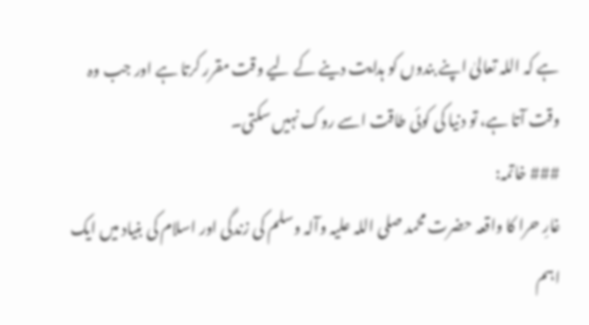ہے کہ اللہ تعالیٰ اپنے بندوں کو ہدایت دینے کے لیے وقت مقرر کرتا ہے اور جب وہ وقت آتا ہے، تو دنیا کی کوئی طاقت اسے روک نہیں سکتی۔
### خاتمہ:
غارِ حرا کا واقعہ حضرت محمد صلی اللہ علیہ وآلہ وسلم کی زندگی اور اسلام کی بنیاد میں ایک اہم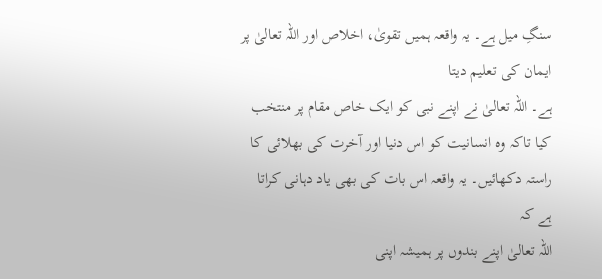سنگِ میل ہے۔ یہ واقعہ ہمیں تقویٰ، اخلاص اور اللہ تعالیٰ پر ایمان کی تعلیم دیتا
ہے۔ اللہ تعالیٰ نے اپنے نبی کو ایک خاص مقام پر منتخب کیا تاکہ وہ انسانیت کو اس دنیا اور آخرت کی بھلائی کا راستہ دکھائیں۔ یہ واقعہ اس بات کی بھی یاد دہانی کراتا ہے کہ
اللہ تعالیٰ اپنے بندوں پر ہمیشہ اپنی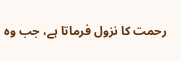رحمت کا نزول فرماتا ہے، جب وہ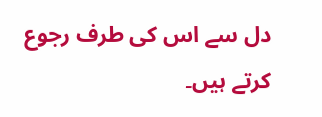دل سے اس کی طرف رجوع کرتے ہیں۔